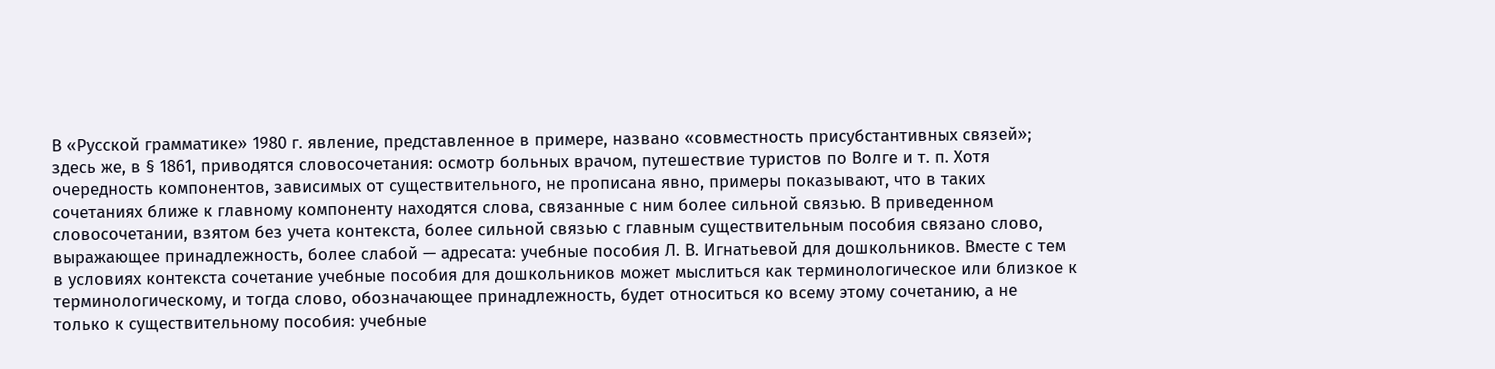В «Русской грамматике» 1980 г. явление, представленное в примере, названо «совместность присубстантивных связей»; здесь же, в § 1861, приводятся словосочетания: осмотр больных врачом, путешествие туристов по Волге и т. п. Хотя очередность компонентов, зависимых от существительного, не прописана явно, примеры показывают, что в таких сочетаниях ближе к главному компоненту находятся слова, связанные с ним более сильной связью. В приведенном словосочетании, взятом без учета контекста, более сильной связью с главным существительным пособия связано слово, выражающее принадлежность, более слабой — адресата: учебные пособия Л. В. Игнатьевой для дошкольников. Вместе с тем в условиях контекста сочетание учебные пособия для дошкольников может мыслиться как терминологическое или близкое к терминологическому, и тогда слово, обозначающее принадлежность, будет относиться ко всему этому сочетанию, а не только к существительному пособия: учебные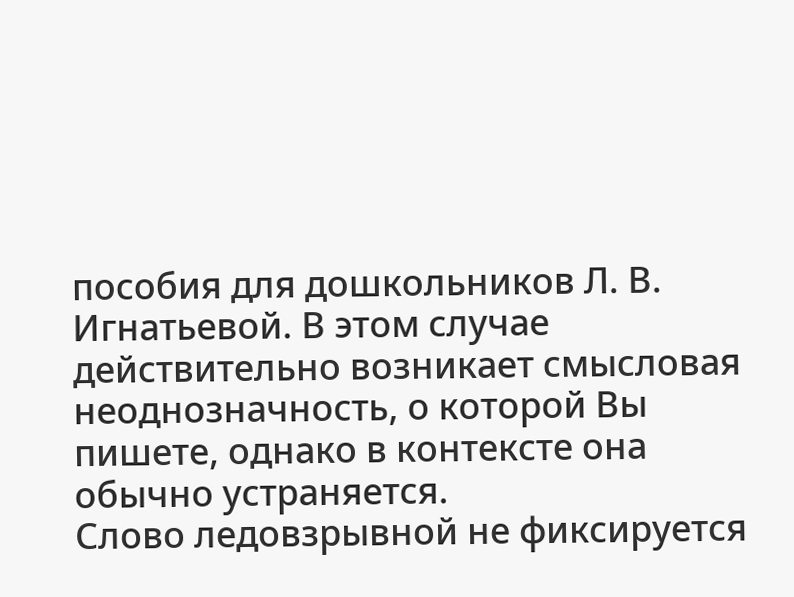пособия для дошкольников Л. В. Игнатьевой. В этом случае действительно возникает смысловая неоднозначность, о которой Вы пишете, однако в контексте она обычно устраняется.
Слово ледовзрывной не фиксируется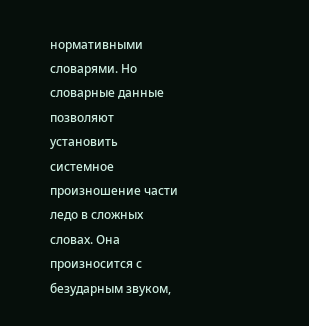нормативными словарями. Но словарные данные позволяют установить системное произношение части ледо в сложных словах. Она произносится с безударным звуком,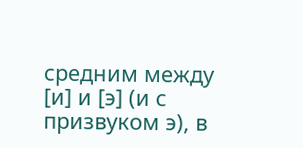средним между [и] и [э] (и с призвуком э), в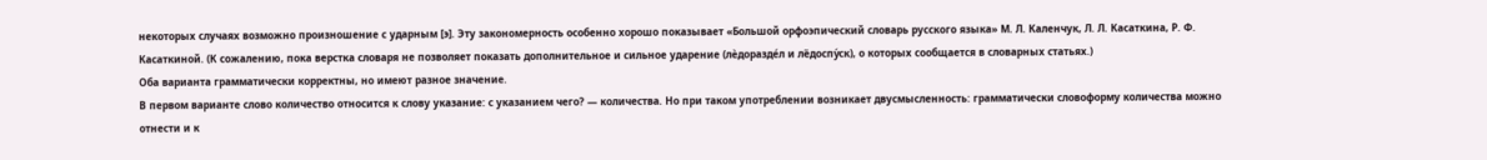некоторых случаях возможно произношение с ударным [э]. Эту закономерность особенно хорошо показывает «Большой орфоэпический словарь русского языка» М. Л. Каленчук, Л. Л. Касаткина, Р. Ф. Касаткиной. (К сожалению, пока верстка словаря не позволяет показать дополнительное и сильное ударение (лѐдоразде́л и ле̋доспу́ск), о которых сообщается в словарных статьях.)
Оба варианта грамматически корректны, но имеют разное значение.
В первом варианте слово количество относится к слову указание: с указанием чего? — количества. Но при таком употреблении возникает двусмысленность: грамматически словоформу количества можно отнести и к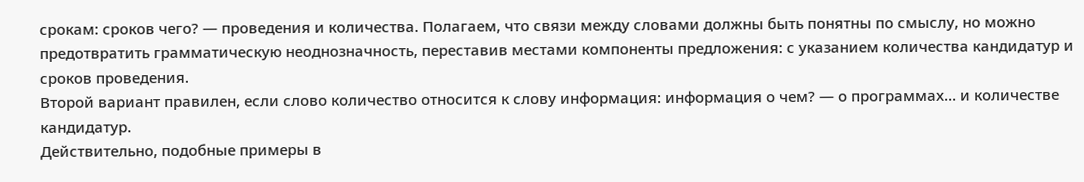срокам: сроков чего? — проведения и количества. Полагаем, что связи между словами должны быть понятны по смыслу, но можно предотвратить грамматическую неоднозначность, переставив местами компоненты предложения: с указанием количества кандидатур и сроков проведения.
Второй вариант правилен, если слово количество относится к слову информация: информация о чем? — о программах... и количестве кандидатур.
Действительно, подобные примеры в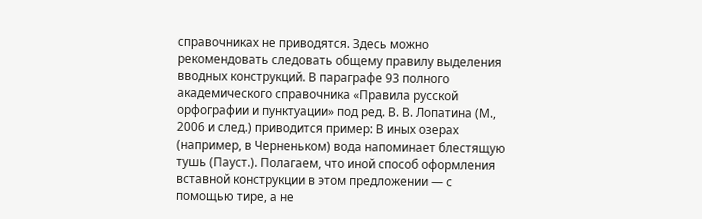справочниках не приводятся. Здесь можно рекомендовать следовать общему правилу выделения вводных конструкций. В параграфе 93 полного академического справочника «Правила русской орфографии и пунктуации» под ред. В. В. Лопатина (М., 2006 и след.) приводится пример: В иных озерах (например, в Черненьком) вода напоминает блестящую тушь (Пауст.). Полагаем, что иной способ оформления вставной конструкции в этом предложении — с помощью тире, а не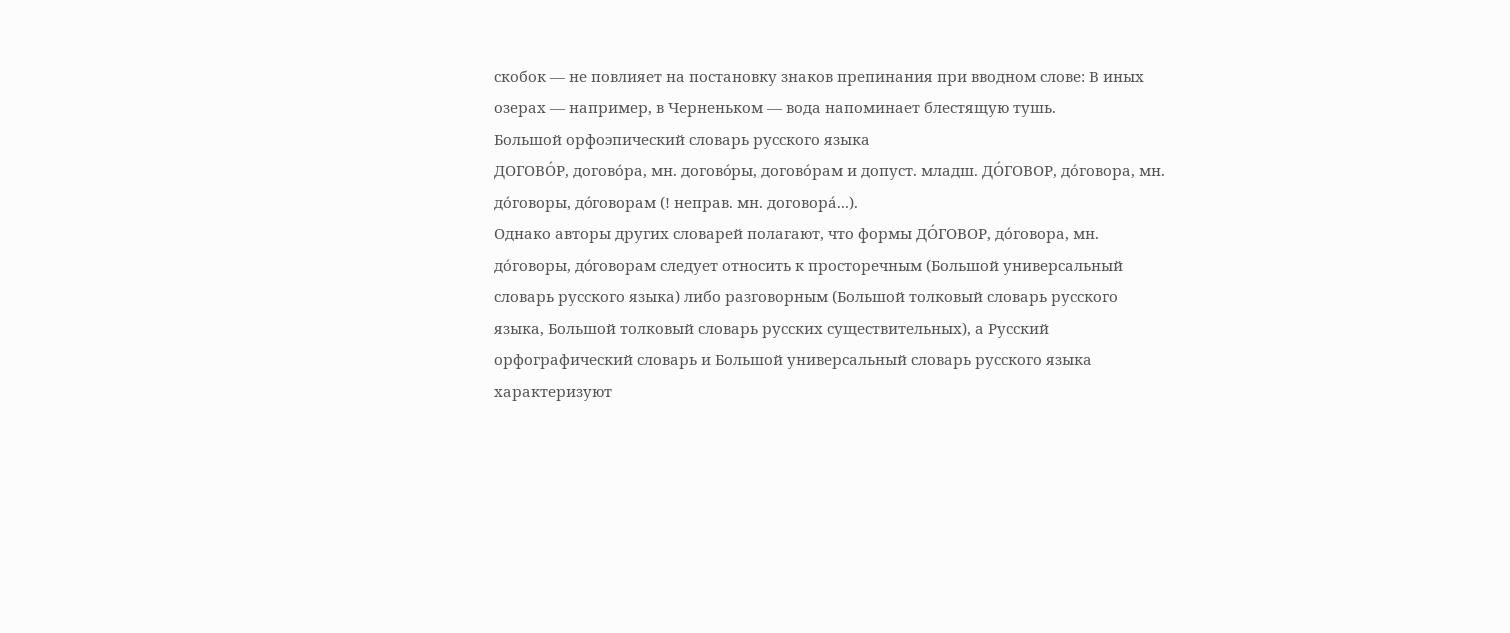скобок — не повлияет на постановку знаков препинания при вводном слове: В иных озерах — например, в Черненьком — вода напоминает блестящую тушь.
Большой орфоэпический словарь русского языка
ДОГОВО́Р, догово́ра, мн. догово́ры, догово́рам и допуст. младш. ДО́ГОВОР, до́говора, мн. до́говоры, до́говорам (! неправ. мн. договора́...).
Однако авторы других словарей полагают, что формы ДО́ГОВОР, до́говора, мн. до́говоры, до́говорам следует относить к просторечным (Большой универсальный словарь русского языка) либо разговорным (Большой толковый словарь русского языка, Большой толковый словарь русских существительных), а Русский орфографический словарь и Большой универсальный словарь русского языка характеризуют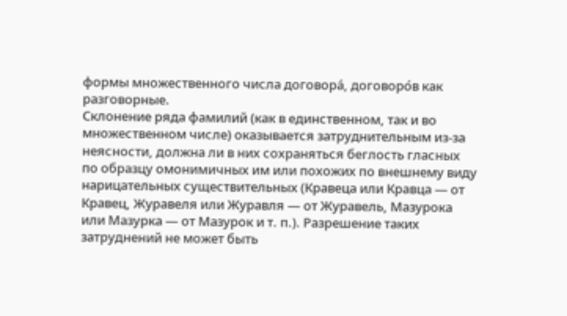формы множественного числа договора́, договоро́в как разговорные.
Склонение ряда фамилий (как в единственном, так и во множественном числе) оказывается затруднительным из-за неясности, должна ли в них сохраняться беглость гласных по образцу омонимичных им или похожих по внешнему виду нарицательных существительных (Кравеца или Кравца — от Кравец, Журавеля или Журавля — от Журавель, Мазурока или Мазурка — от Мазурок и т. п.). Разрешение таких затруднений не может быть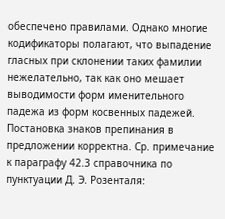обеспечено правилами. Однако многие кодификаторы полагают, что выпадение гласных при склонении таких фамилии нежелательно, так как оно мешает выводимости форм именительного падежа из форм косвенных падежей.
Постановка знаков препинания в предложении корректна. Ср. примечание к параграфу 42.3 справочника по пунктуации Д. Э. Розенталя: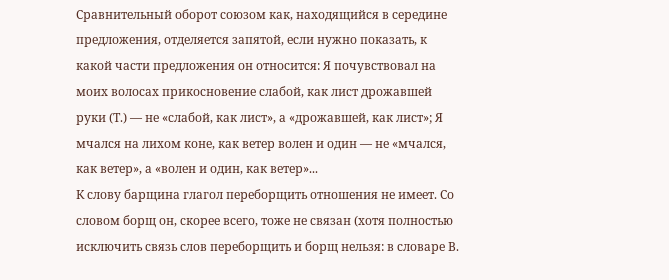Сравнительный оборот союзом как, находящийся в середине предложения, отделяется запятой, если нужно показать, к какой части предложения он относится: Я почувствовал на моих волосах прикосновение слабой, как лист дрожавшей руки (Т.) — не «слабой, как лист», а «дрожавшей, как лист»; Я мчался на лихом коне, как ветер волен и один — не «мчался, как ветер», а «волен и один, как ветер»...
К слову барщина глагол переборщить отношения не имеет. Со словом борщ он, скорее всего, тоже не связан (хотя полностью исключить связь слов переборщить и борщ нельзя: в словаре В.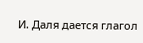И. Даля дается глагол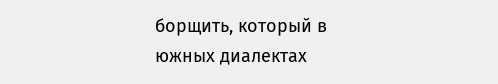борщить, который в южных диалектах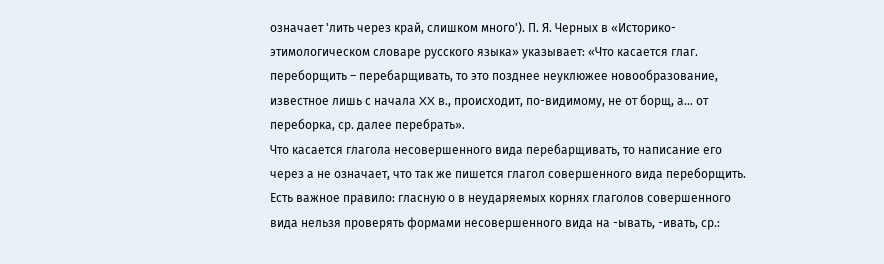означает 'лить через край, слишком много'). П. Я. Черных в «Историко-этимологическом словаре русского языка» указывает: «Что касается глаг. переборщить – перебарщивать, то это позднее неуклюжее новообразование, известное лишь с начала XX в., происходит, по-видимому, не от борщ, а... от переборка, ср. далее перебрать».
Что касается глагола несовершенного вида перебарщивать, то написание его через а не означает, что так же пишется глагол совершенного вида переборщить. Есть важное правило: гласную о в неударяемых корнях глаголов совершенного вида нельзя проверять формами несовершенного вида на -ывать, -ивать, ср.: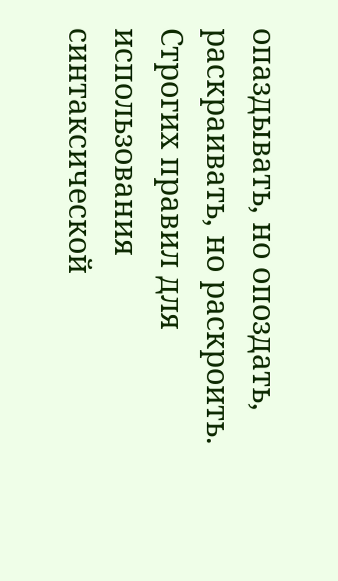опаздывать, но опоздать, раскраивать, но раскроить.
Строгих правил для использования синтаксической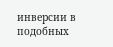инверсии в подобных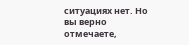ситуациях нет. Но вы верно отмечаете,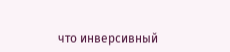что инверсивный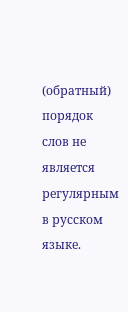(обратный) порядок слов не является регулярным в русском языке.